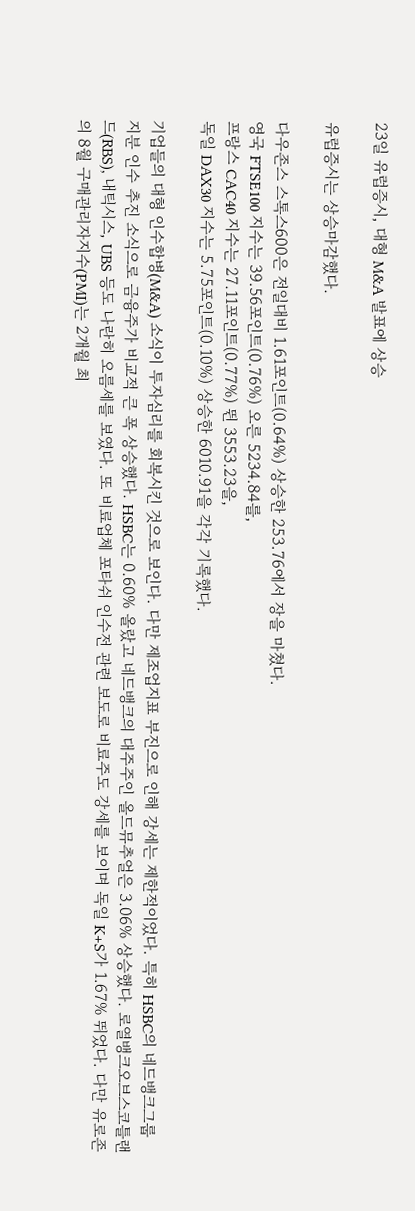23일 유럽증시, 대형 M&A 발표에 상승

유럽증시는 상승마감했다.

다우존스 스톡스600은 전일대비 1.61포인트(0.64%) 상승한 253.76에서 장을 마쳤다.
영국 FTSE100 지수는 39.56포인트(0.76%) 오른 5234.84를,
프랑스 CAC40 지수는 27.11포인트(0.77%) 뛴 3553.23을,
독일 DAX30 지수는 5.75포인트(0.10%) 상승한 6010.91을 각각 기록했다.

기업들의 대형 인수합병(M&A) 소식이 투자심리를 회복시킨 것으로 보인다. 다만 제조업지표 부진으로 인해 강세는 제한적이었다. 특히 HSBC의 네드뱅크그룹 지분 인수 추진 소식으로 금융주가 비교적 큰 폭 상승했다. HSBC는 0.60% 올랐고 네드뱅크의 대주주인 올드뮤추얼은 3.06% 상승했다. 로열뱅크오브스코틀랜드(RBS), 내틱시스, UBS 등도 나란히 오름세를 보였다. 또 비료업체 포타쉬 인수전 관련 보도로 비료주도 강세를 보이며 독일 K+S가 1.67% 뛰었다. 다만 유로존의 8월 구매관리자지수(PMI)는 2개월 최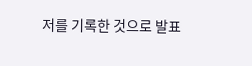저를 기록한 것으로 발표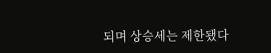되며 상승세는 제한됐다